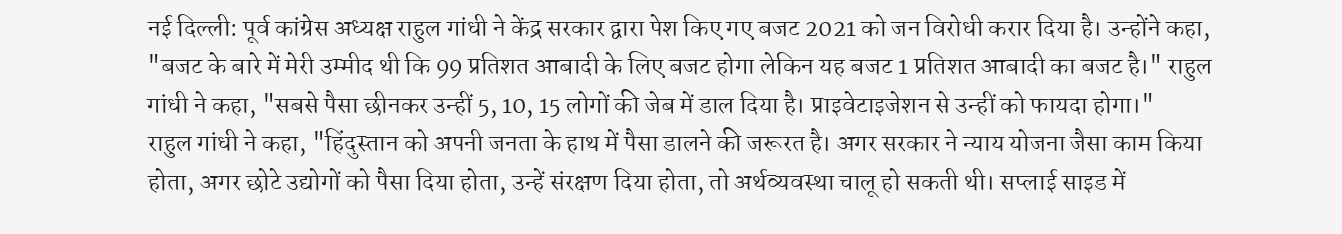नई दिल्ली: पूर्व कांग्रेस अध्यक्ष राहुल गांधी ने केंद्र सरकार द्वारा पेश किए गए बजट 2021 को जन विरोधी करार दिया है। उन्होंने कहा, "बजट के बारे में मेरी उम्मीद थी कि 99 प्रतिशत आबादी के लिए बजट होगा लेकिन यह बजट 1 प्रतिशत आबादी का बजट है।" राहुल गांधी ने कहा, "सबसे पैसा छीनकर उन्हीं 5, 10, 15 लोगों की जेब में डाल दिया है। प्राइवेटाइजेशन से उन्हीं को फायदा होगा।"
राहुल गांधी ने कहा, "हिंदुस्तान को अपनी जनता के हाथ में पैसा डालने की जरूरत है। अगर सरकार ने न्याय योजना जैसा काम किया होता, अगर छोटे उद्योगों को पैसा दिया होता, उन्हें संरक्षण दिया होता, तो अर्थव्यवस्था चालू हो सकती थी। सप्लाई साइड में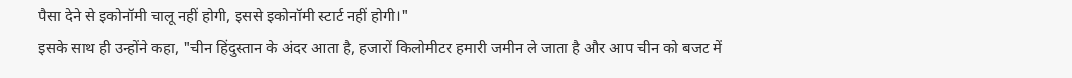पैसा देने से इकोनॉमी चालू नहीं होगी, इससे इकोनॉमी स्टार्ट नहीं होगी।"
इसके साथ ही उन्होंने कहा, "चीन हिंदुस्तान के अंदर आता है, हजारों किलोमीटर हमारी जमीन ले जाता है और आप चीन को बजट में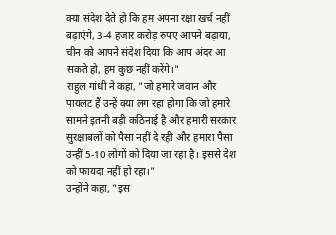क्या संदेश देते हो कि हम अपना रक्षा खर्च नहीं बढ़ाएंगे, 3-4 हजार करोड़ रुपए आपने बढ़ाया, चीन को आपने संदेश दिया कि आप अंदर आ सकते हो, हम कुछ नहीं करेंगे।"
राहुल गांधी ने कहा, "जो हमारे जवान और पायलट हैं उन्हें क्या लग रहा होगा कि जो हमारे सामने इतनी बड़ी कठिनाई है और हमारी सरकार सुरक्षाबलों को पैसा नहीं दे रही और हमारा पैसा उन्हीं 5-10 लोगों को दिया जा रहा है। इससे देश को फायदा नहीं हो रहा।"
उन्होंने कहा, "इस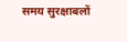समय सुरक्षाबलों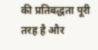की प्रतिबद्धता पूरी तरह है और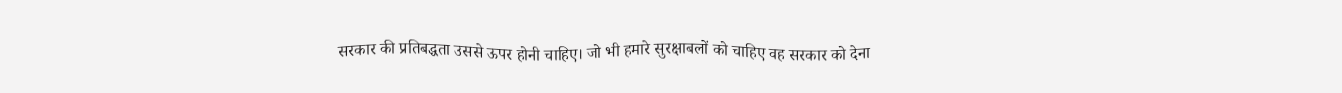सरकार की प्रतिबद्धता उससे ऊपर होनी चाहिए। जो भी हमारे सुरक्षाबलों को चाहिए वह सरकार को देना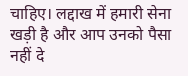चाहिए। लद्दाख में हमारी सेना खड़ी है और आप उनको पैसा नहीं दे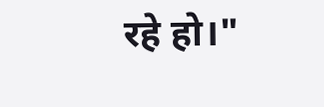रहे हो।"